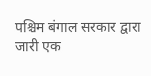पश्चिम बंगाल सरकार द्वारा जारी एक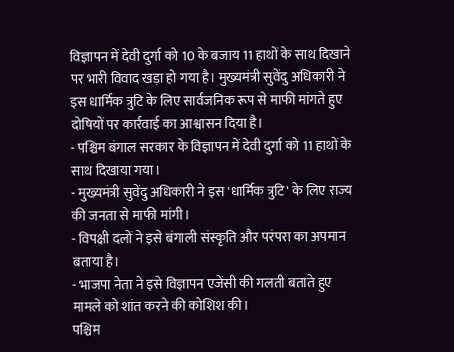विज्ञापन में देवी दुर्गा को 10 के बजाय 11 हाथों के साथ दिखाने पर भारी विवाद खड़ा हो गया है। मुख्यमंत्री सुवेंदु अधिकारी ने इस धार्मिक त्रुटि के लिए सार्वजनिक रूप से माफी मांगते हुए दोषियों पर कार्रवाई का आश्वासन दिया है।
- पश्चिम बंगाल सरकार के विज्ञापन में देवी दुर्गा को 11 हाथों के साथ दिखाया गया।
- मुख्यमंत्री सुवेंदु अधिकारी ने इस 'धार्मिक त्रुटि' के लिए राज्य की जनता से माफी मांगी।
- विपक्षी दलों ने इसे बंगाली संस्कृति और परंपरा का अपमान बताया है।
- भाजपा नेता ने इसे विज्ञापन एजेंसी की गलती बताते हुए मामले को शांत करने की कोशिश की।
पश्चिम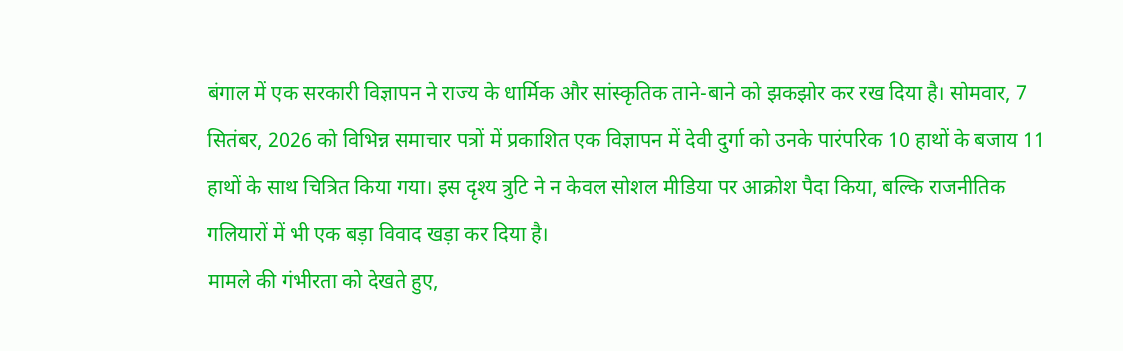बंगाल में एक सरकारी विज्ञापन ने राज्य के धार्मिक और सांस्कृतिक ताने-बाने को झकझोर कर रख दिया है। सोमवार, 7 सितंबर, 2026 को विभिन्न समाचार पत्रों में प्रकाशित एक विज्ञापन में देवी दुर्गा को उनके पारंपरिक 10 हाथों के बजाय 11 हाथों के साथ चित्रित किया गया। इस दृश्य त्रुटि ने न केवल सोशल मीडिया पर आक्रोश पैदा किया, बल्कि राजनीतिक गलियारों में भी एक बड़ा विवाद खड़ा कर दिया है।
मामले की गंभीरता को देखते हुए,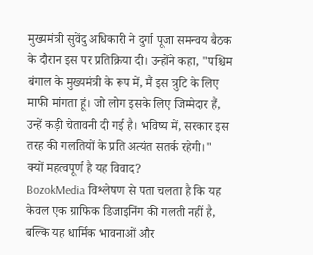मुख्यमंत्री सुवेंदु अधिकारी ने दुर्गा पूजा समन्वय बैठक के दौरान इस पर प्रतिक्रिया दी। उन्होंने कहा, "पश्चिम बंगाल के मुख्यमंत्री के रूप में, मैं इस त्रुटि के लिए माफी मांगता हूं। जो लोग इसके लिए जिम्मेदार हैं, उन्हें कड़ी चेतावनी दी गई है। भविष्य में, सरकार इस तरह की गलतियों के प्रति अत्यंत सतर्क रहेगी।"
क्यों महत्वपूर्ण है यह विवाद?
BozokMedia विश्लेषण से पता चलता है कि यह केवल एक ग्राफिक डिजाइनिंग की गलती नहीं है, बल्कि यह धार्मिक भावनाओं और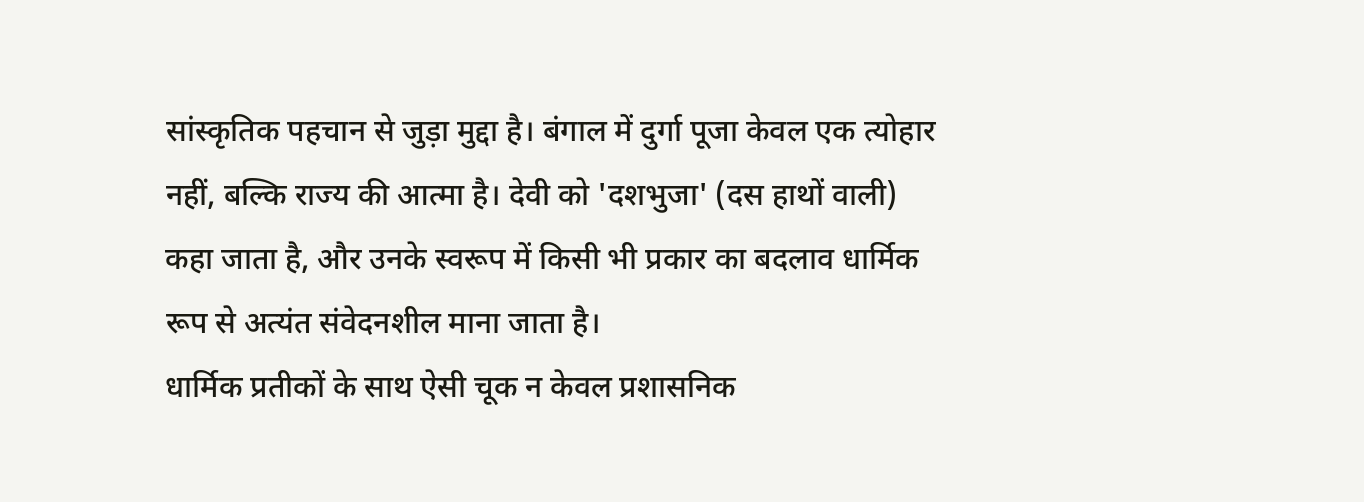सांस्कृतिक पहचान से जुड़ा मुद्दा है। बंगाल में दुर्गा पूजा केवल एक त्योहार नहीं, बल्कि राज्य की आत्मा है। देवी को 'दशभुजा' (दस हाथों वाली) कहा जाता है, और उनके स्वरूप में किसी भी प्रकार का बदलाव धार्मिक रूप से अत्यंत संवेदनशील माना जाता है।
धार्मिक प्रतीकों के साथ ऐसी चूक न केवल प्रशासनिक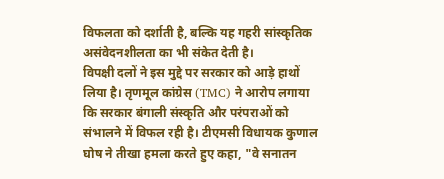विफलता को दर्शाती है, बल्कि यह गहरी सांस्कृतिक असंवेदनशीलता का भी संकेत देती है।
विपक्षी दलों ने इस मुद्दे पर सरकार को आड़े हाथों लिया है। तृणमूल कांग्रेस (TMC) ने आरोप लगाया कि सरकार बंगाली संस्कृति और परंपराओं को संभालने में विफल रही है। टीएमसी विधायक कुणाल घोष ने तीखा हमला करते हुए कहा, "वे सनातन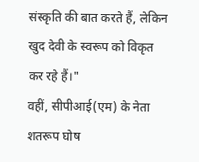संस्कृति की बात करते हैं, लेकिन खुद देवी के स्वरूप को विकृत कर रहे हैं।"
वहीं, सीपीआई(एम) के नेता शतरूप घोष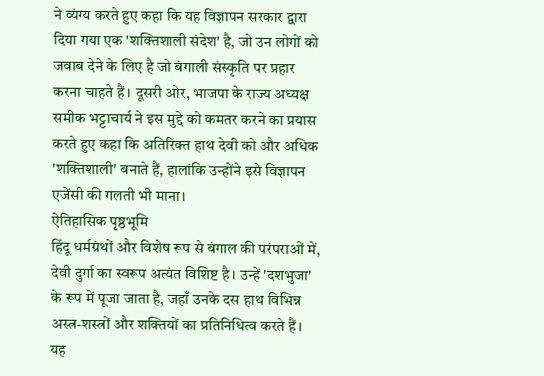ने व्यंग्य करते हुए कहा कि यह विज्ञापन सरकार द्वारा दिया गया एक 'शक्तिशाली संदेश' है, जो उन लोगों को जवाब देने के लिए है जो बंगाली संस्कृति पर प्रहार करना चाहते हैं। दूसरी ओर, भाजपा के राज्य अध्यक्ष समीक भट्टाचार्य ने इस मुद्दे को कमतर करने का प्रयास करते हुए कहा कि अतिरिक्त हाथ देवी को और अधिक 'शक्तिशाली' बनाते हैं, हालांकि उन्होंने इसे विज्ञापन एजेंसी की गलती भी माना।
ऐतिहासिक पृष्ठभूमि
हिंदू धर्मग्रंथों और विशेष रूप से बंगाल की परंपराओं में, देवी दुर्गा का स्वरूप अत्यंत विशिष्ट है। उन्हें 'दशभुजा' के रूप में पूजा जाता है, जहाँ उनके दस हाथ विभिन्न अस्त्र-शस्त्रों और शक्तियों का प्रतिनिधित्व करते हैं। यह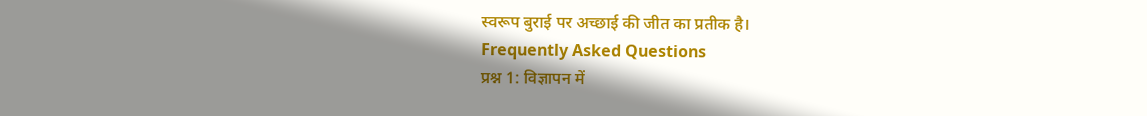स्वरूप बुराई पर अच्छाई की जीत का प्रतीक है।
Frequently Asked Questions
प्रश्न 1: विज्ञापन में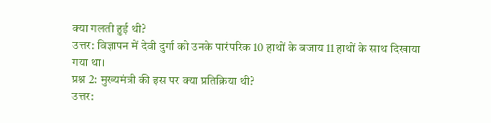क्या गलती हुई थी?
उत्तर: विज्ञापन में देवी दुर्गा को उनके पारंपरिक 10 हाथों के बजाय 11 हाथों के साथ दिखाया गया था।
प्रश्न 2: मुख्यमंत्री की इस पर क्या प्रतिक्रिया थी?
उत्तर: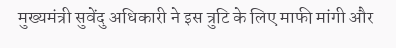मुख्यमंत्री सुवेंदु अधिकारी ने इस त्रुटि के लिए माफी मांगी और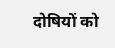दोषियों को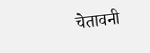चेतावनी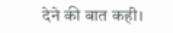देने की बात कही।